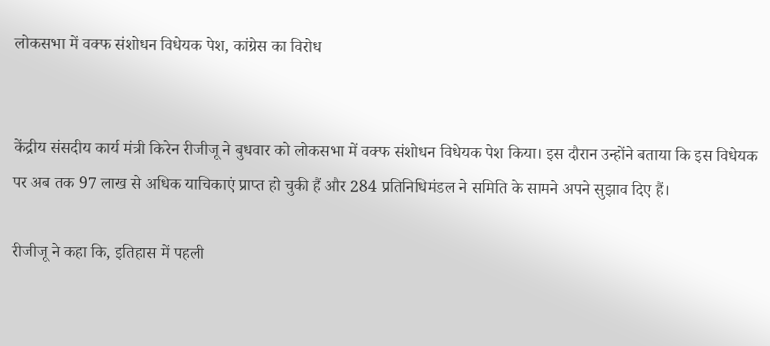लोकसभा में वक्फ संशोधन विधेयक पेश, कांग्रेस का विरोध


केंद्रीय संसदीय कार्य मंत्री किरेन रीजीजू ने बुधवार को लोकसभा में वक्फ संशोधन विधेयक पेश किया। इस दौरान उन्होंने बताया कि इस विधेयक पर अब तक 97 लाख से अधिक याचिकाएं प्राप्त हो चुकी हैं और 284 प्रतिनिधिमंडल ने समिति के सामने अपने सुझाव दिए हैं।

रीजीजू ने कहा कि, इतिहास में पहली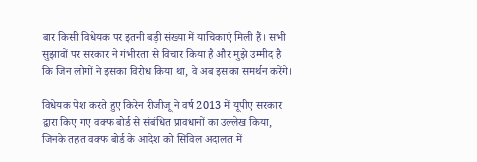बार किसी विधेयक पर इतनी बड़ी संख्या में याचिकाएं मिली हैं। सभी सुझावों पर सरकार ने गंभीरता से विचार किया है और मुझे उम्मीद है कि जिन लोगों ने इसका विरोध किया था, वे अब इसका समर्थन करेंगे।

विधेयक पेश करते हुए किरेन रीजीजू ने वर्ष 2013 में यूपीए सरकार द्वारा किए गए वक्फ बोर्ड से संबंधित प्रावधानों का उल्लेख किया, जिनके तहत वक्फ बोर्ड के आदेश को सिविल अदालत में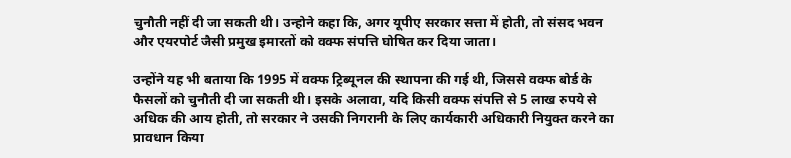चुनौती नहीं दी जा सकती थी। उन्होने कहा कि, अगर यूपीए सरकार सत्ता में होती, तो संसद भवन और एयरपोर्ट जैसी प्रमुख इमारतों को वक्फ संपत्ति घोषित कर दिया जाता।

उन्होंने यह भी बताया कि 1995 में वक्फ ट्रिब्यूनल की स्थापना की गई थी, जिससे वक्फ बोर्ड के फैसलों को चुनौती दी जा सकती थी। इसके अलावा, यदि किसी वक्फ संपत्ति से 5 लाख रुपये से अधिक की आय होती, तो सरकार ने उसकी निगरानी के लिए कार्यकारी अधिकारी नियुक्त करने का प्रावधान किया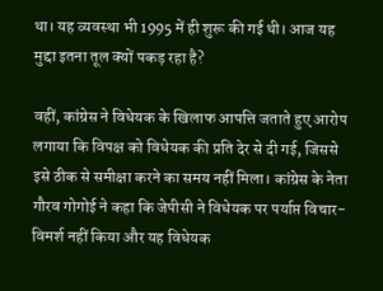था। यह व्यवस्था भी 1995 में ही शुरू की गई थी। आज यह मुद्दा इतना तूल क्यों पकड़ रहा है?

वहीं, कांग्रेस ने विधेयक के खिलाफ आपत्ति जताते हुए आरोप लगाया कि विपक्ष को विधेयक की प्रति देर से दी गई, जिससे इसे ठीक से समीक्षा करने का समय नहीं मिला। कांग्रेस के नेता गौरव गोगोई ने कहा कि जेपीसी ने विधेयक पर पर्याप्त विचार-विमर्श नहीं किया और यह विधेयक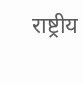राष्ट्रीय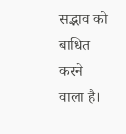सद्भाव को बाधित करने वाला है।